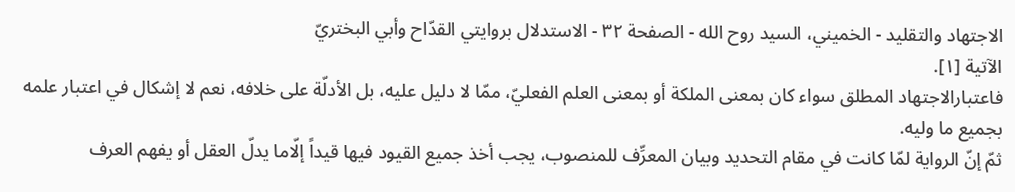الاجتهاد والتقليد - الخميني، السيد روح الله - الصفحة ٣٢ - الاستدلال بروايتي القدّاح وأبي البختريّ
الآتية [١].
فاعتبارالاجتهاد المطلق سواء كان بمعنى الملكة أو بمعنى العلم الفعليّ، ممّا لا دليل عليه، بل الأدلّة على خلافه، نعم لا إشكال في اعتبار علمه بجميع ما وليه.
ثمّ إنّ الرواية لمّا كانت في مقام التحديد وبيان المعرِّف للمنصوب، يجب أخذ جميع القيود فيها قيداً إلّاما يدلّ العقل أو يفهم العرف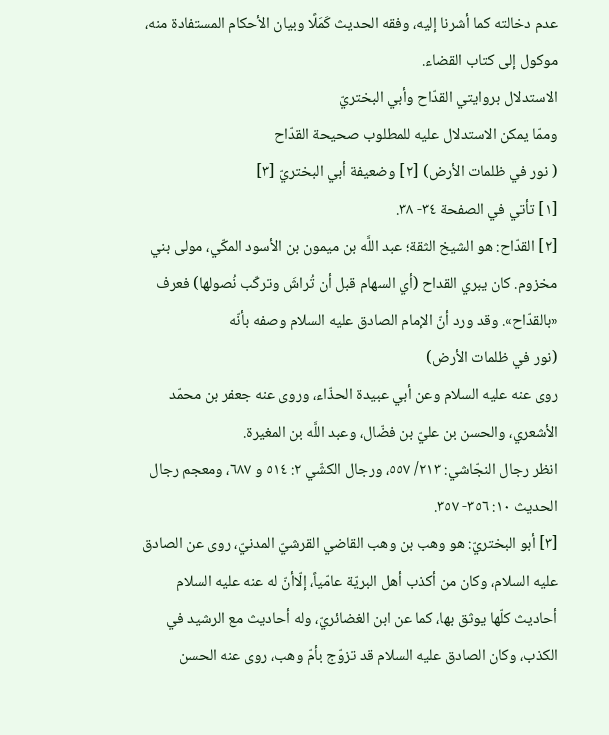عدم دخالته كما أشرنا إليه، وفقه الحديث كَمَلًا وبيان الأحكام المستفادة منه، موكول إلى كتاب القضاء.
الاستدلال بروايتي القدّاح وأبي البختريّ
وممّا يمكن الاستدلال عليه للمطلوب صحيحة القدّاح
( نور في ظلمات الأرض) [٢] وضعيفة أبي البختريّ [٣]
[١] تأتي في الصفحة ٣٤- ٣٨.
[٢] القدّاح: هو الشيخ الثقة؛ عبد اللَّه بن ميمون بن الأسود المكّي، مولى بني مخزوم. كان يبري القداح (أي السهام قبل أن تُراشَ وتركّب نُصولها) فعرف «بالقدّاح». وقد ورد أنّ الإمام الصادق عليه السلام وصفه بأنّه
(نور في ظلمات الأرض)
روى عنه عليه السلام وعن أبي عبيدة الحذّاء، وروى عنه جعفر بن محمّد الأشعري، والحسن بن عليّ بن فضّال، وعبد اللَّه بن المغيرة.
انظر رجال النجّاشي: ٢١٣/ ٥٥٧، ورجال الكشّي ٢: ٥١٤ و ٦٨٧، ومعجم رجال الحديث ١٠: ٣٥٦- ٣٥٧.
[٣] أبو البختريّ: هو وهب بن وهب القاضي القرشيّ المدنيّ، روى عن الصادق عليه السلام، وكان من أكذب أهل البريّة عامّياً، إلّاأنّ له عنه عليه السلام أحاديث كلّها يوثق بها، كما عن ابن الغضائريّ، وله أحاديث مع الرشيد في الكذب، وكان الصادق عليه السلام قد تزوّج بأمّ وهب، روى عنه الحسن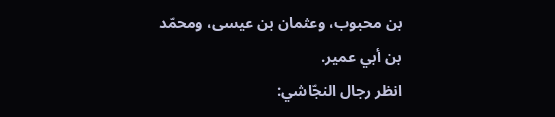بن محبوب، وعثمان بن عيسى، ومحمّد بن أبي عمير.
انظر رجال النجّاشي: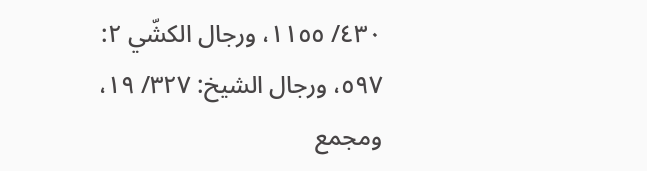٤٣٠/ ١١٥٥، ورجال الكشّي ٢: ٥٩٧، ورجال الشيخ: ٣٢٧/ ١٩، ومجمع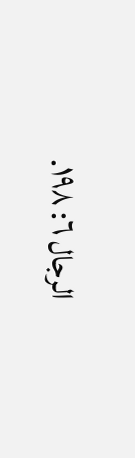الرجال ٦: ١٩٨.